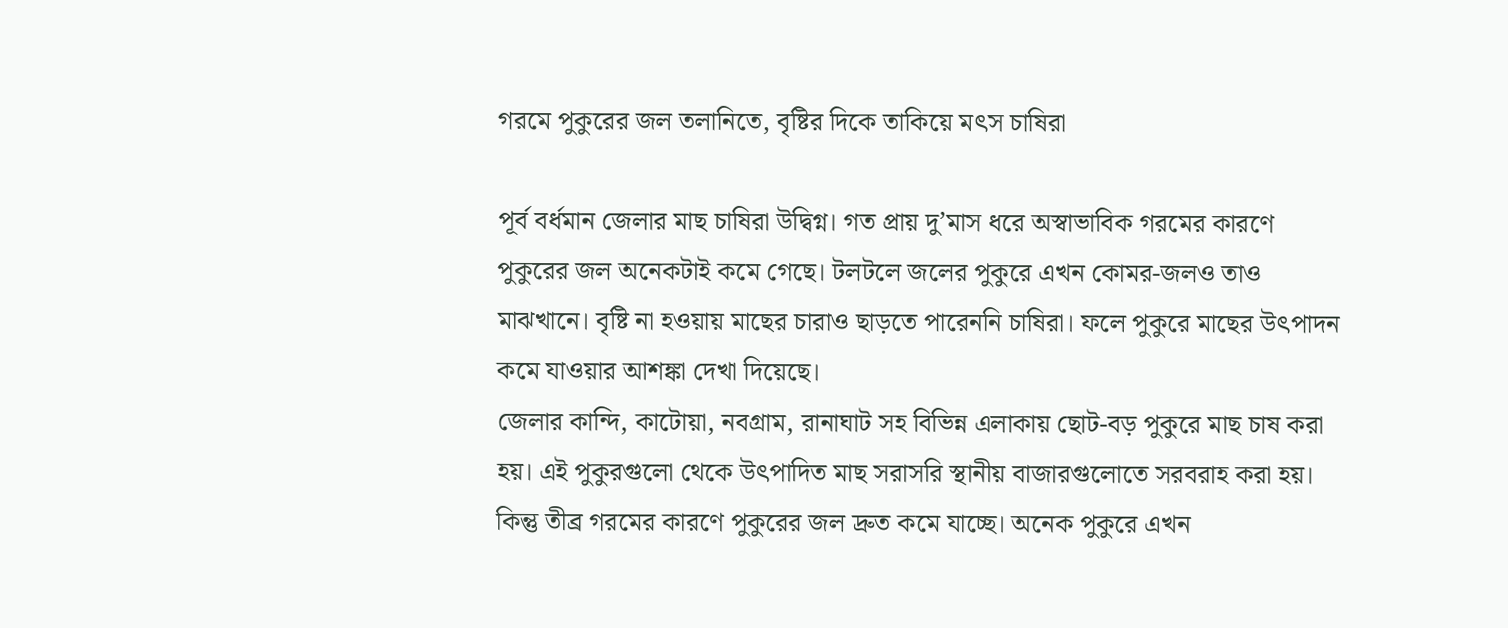গরমে পুকুরের জল তলানিতে, বৃষ্টির দিকে তাকিয়ে মৎস চাষিরা

পূর্ব বর্ধমান জেলার মাছ চাষিরা উদ্বিগ্ন। গত প্রায় দু’মাস ধরে অস্বাভাবিক গরমের কারণে পুকুরের জল অনেকটাই কমে গেছে। টলটলে জলের পুকুরে এখন কোমর-জলও তাও মাঝখানে। বৃষ্টি না হওয়ায় মাছের চারাও ছাড়তে পারেননি চাষিরা। ফলে পুকুরে মাছের উৎপাদন কমে যাওয়ার আশঙ্কা দেখা দিয়েছে।
জেলার কান্দি, কাটোয়া, নবগ্রাম, রানাঘাট সহ বিভিন্ন এলাকায় ছোট-বড় পুকুরে মাছ চাষ করা হয়। এই পুকুরগুলো থেকে উৎপাদিত মাছ সরাসরি স্থানীয় বাজারগুলোতে সরবরাহ করা হয়।
কিন্তু তীব্র গরমের কারণে পুকুরের জল দ্রুত কমে যাচ্ছে। অনেক পুকুরে এখন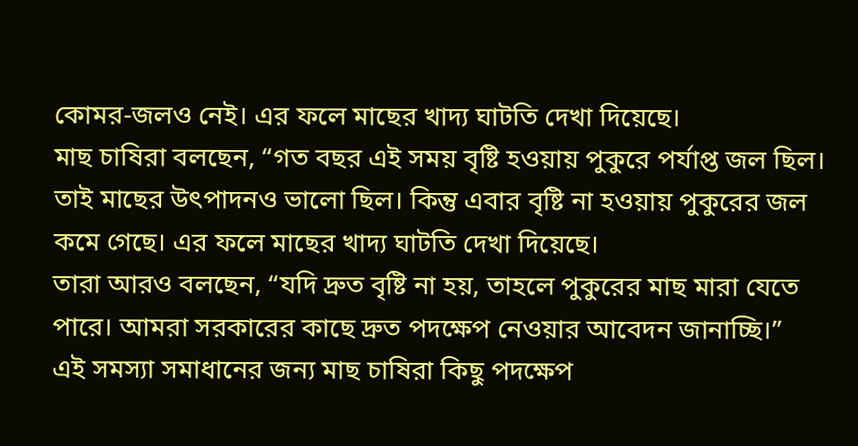কোমর-জলও নেই। এর ফলে মাছের খাদ্য ঘাটতি দেখা দিয়েছে।
মাছ চাষিরা বলছেন, “গত বছর এই সময় বৃষ্টি হওয়ায় পুকুরে পর্যাপ্ত জল ছিল। তাই মাছের উৎপাদনও ভালো ছিল। কিন্তু এবার বৃষ্টি না হওয়ায় পুকুরের জল কমে গেছে। এর ফলে মাছের খাদ্য ঘাটতি দেখা দিয়েছে।
তারা আরও বলছেন, “যদি দ্রুত বৃষ্টি না হয়, তাহলে পুকুরের মাছ মারা যেতে পারে। আমরা সরকারের কাছে দ্রুত পদক্ষেপ নেওয়ার আবেদন জানাচ্ছি।”
এই সমস্যা সমাধানের জন্য মাছ চাষিরা কিছু পদক্ষেপ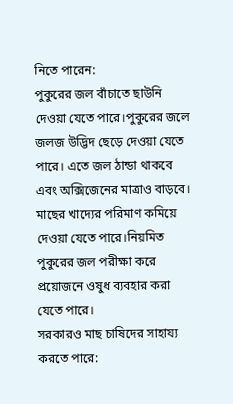নিতে পারেন:
পুকুরের জল বাঁচাতে ছাউনি দেওয়া যেতে পারে।পুকুরের জলে জলজ উদ্ভিদ ছেড়ে দেওয়া যেতে পারে। এতে জল ঠান্ডা থাকবে এবং অক্সিজেনের মাত্রাও বাড়বে।
মাছের খাদ্যের পরিমাণ কমিয়ে দেওয়া যেতে পারে।নিয়মিত পুকুরের জল পরীক্ষা করে প্রয়োজনে ওষুধ ব্যবহার করা যেতে পারে।
সরকারও মাছ চাষিদের সাহায্য করতে পারে: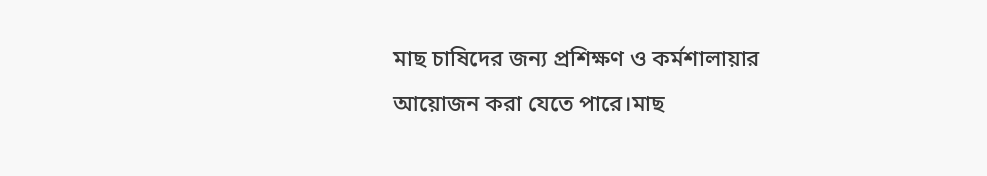মাছ চাষিদের জন্য প্রশিক্ষণ ও কর্মশালায়ার আয়োজন করা যেতে পারে।মাছ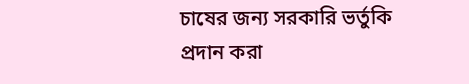চাষের জন্য সরকারি ভর্তুকি প্রদান করা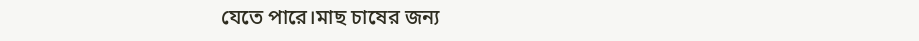যেতে পারে।মাছ চাষের জন্য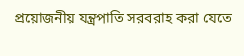প্রয়োজনীয় যন্ত্রপাতি সরবরাহ করা যেতে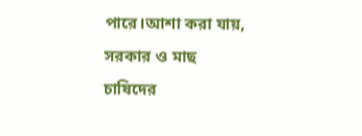পারে।আশা করা যায়, সরকার ও মাছ চাষিদের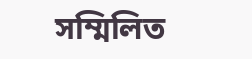সম্মিলিত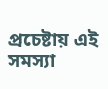প্রচেষ্টায় এই সমস্যা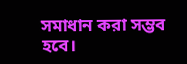সমাধান করা সম্ভব হবে।